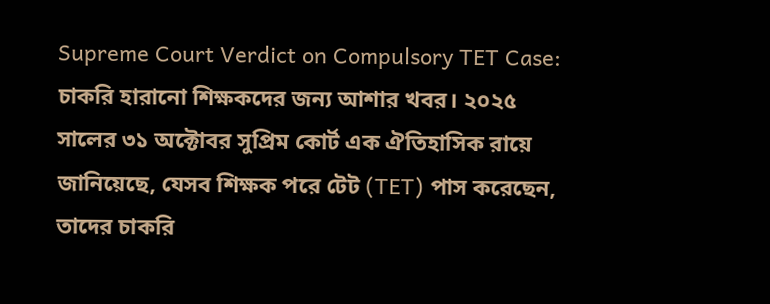Supreme Court Verdict on Compulsory TET Case: চাকরি হারানো শিক্ষকদের জন্য আশার খবর। ২০২৫ সালের ৩১ অক্টোবর সুপ্রিম কোর্ট এক ঐতিহাসিক রায়ে জানিয়েছে, যেসব শিক্ষক পরে টেট (TET) পাস করেছেন, তাদের চাকরি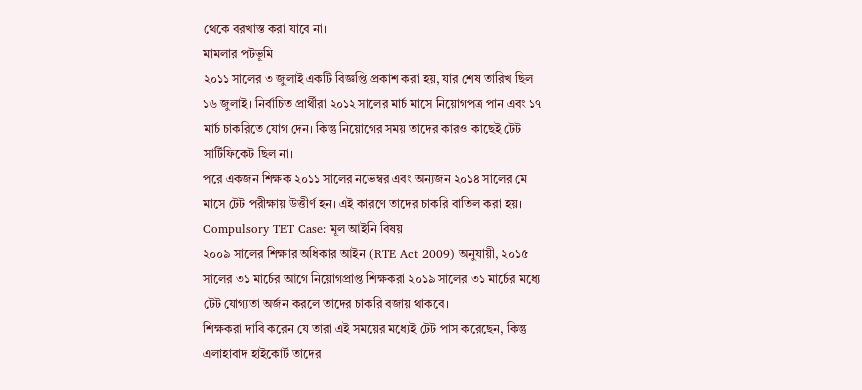থেকে বরখাস্ত করা যাবে না।
মামলার পটভূমি
২০১১ সালের ৩ জুলাই একটি বিজ্ঞপ্তি প্রকাশ করা হয়, যার শেষ তারিখ ছিল ১৬ জুলাই। নির্বাচিত প্রার্থীরা ২০১২ সালের মার্চ মাসে নিয়োগপত্র পান এবং ১৭ মার্চ চাকরিতে যোগ দেন। কিন্তু নিয়োগের সময় তাদের কারও কাছেই টেট সার্টিফিকেট ছিল না।
পরে একজন শিক্ষক ২০১১ সালের নভেম্বর এবং অন্যজন ২০১৪ সালের মে মাসে টেট পরীক্ষায় উত্তীর্ণ হন। এই কারণে তাদের চাকরি বাতিল করা হয়।
Compulsory TET Case: মূল আইনি বিষয়
২০০৯ সালের শিক্ষার অধিকার আইন (RTE Act 2009) অনুযায়ী, ২০১৫ সালের ৩১ মার্চের আগে নিয়োগপ্রাপ্ত শিক্ষকরা ২০১৯ সালের ৩১ মার্চের মধ্যে টেট যোগ্যতা অর্জন করলে তাদের চাকরি বজায় থাকবে।
শিক্ষকরা দাবি করেন যে তারা এই সময়ের মধ্যেই টেট পাস করেছেন, কিন্তু এলাহাবাদ হাইকোর্ট তাদের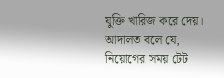যুক্তি খারিজ করে দেয়। আদালত বলে যে, নিয়োগের সময় টেট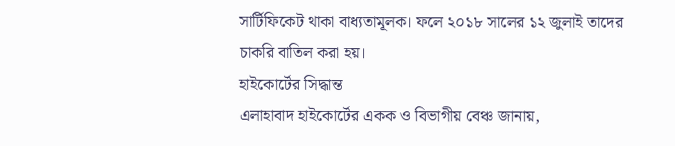সার্টিফিকেট থাকা বাধ্যতামূলক। ফলে ২০১৮ সালের ১২ জুলাই তাদের চাকরি বাতিল করা হয়।
হাইকোর্টের সিদ্ধান্ত
এলাহাবাদ হাইকোর্টের একক ও বিভাগীয় বেঞ্চ জানায়,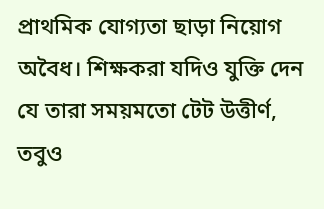প্রাথমিক যোগ্যতা ছাড়া নিয়োগ অবৈধ। শিক্ষকরা যদিও যুক্তি দেন যে তারা সময়মতো টেট উত্তীর্ণ, তবুও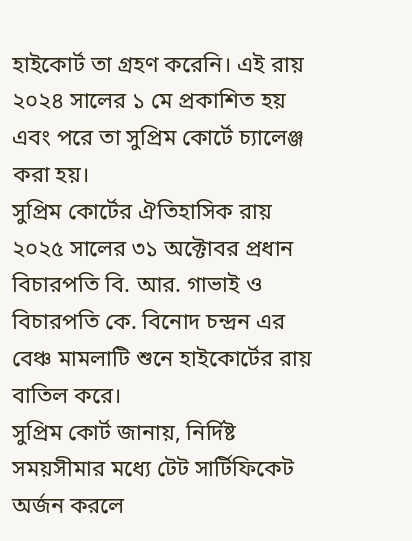হাইকোর্ট তা গ্রহণ করেনি। এই রায় ২০২৪ সালের ১ মে প্রকাশিত হয় এবং পরে তা সুপ্রিম কোর্টে চ্যালেঞ্জ করা হয়।
সুপ্রিম কোর্টের ঐতিহাসিক রায়
২০২৫ সালের ৩১ অক্টোবর প্রধান বিচারপতি বি. আর. গাভাই ও বিচারপতি কে. বিনোদ চন্দ্রন এর বেঞ্চ মামলাটি শুনে হাইকোর্টের রায় বাতিল করে।
সুপ্রিম কোর্ট জানায়, নির্দিষ্ট সময়সীমার মধ্যে টেট সার্টিফিকেট অর্জন করলে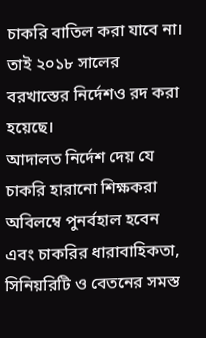চাকরি বাতিল করা যাবে না। তাই ২০১৮ সালের বরখাস্তের নির্দেশও রদ করা হয়েছে।
আদালত নির্দেশ দেয় যে চাকরি হারানো শিক্ষকরা অবিলম্বে পুনর্বহাল হবেন এবং চাকরির ধারাবাহিকতা, সিনিয়রিটি ও বেতনের সমস্ত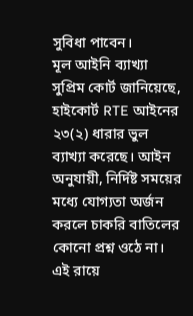সুবিধা পাবেন।
মূল আইনি ব্যাখ্যা
সুপ্রিম কোর্ট জানিয়েছে, হাইকোর্ট RTE আইনের ২৩(২) ধারার ভুল ব্যাখ্যা করেছে। আইন অনুযায়ী, নির্দিষ্ট সময়ের মধ্যে যোগ্যতা অর্জন করলে চাকরি বাতিলের কোনো প্রশ্ন ওঠে না।
এই রায়ে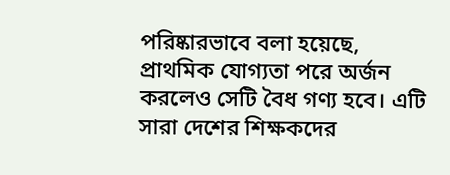পরিষ্কারভাবে বলা হয়েছে, প্রাথমিক যোগ্যতা পরে অর্জন করলেও সেটি বৈধ গণ্য হবে। এটি সারা দেশের শিক্ষকদের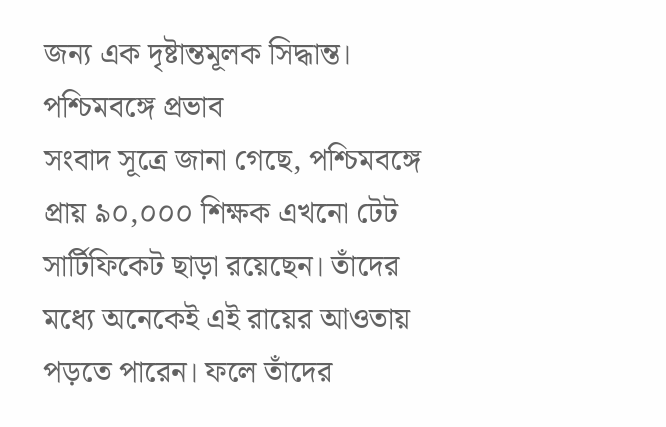জন্য এক দৃষ্টান্তমূলক সিদ্ধান্ত।
পশ্চিমবঙ্গে প্রভাব
সংবাদ সূত্রে জানা গেছে, পশ্চিমবঙ্গে প্রায় ৯০,০০০ শিক্ষক এখনো টেট সার্টিফিকেট ছাড়া রয়েছেন। তাঁদের মধ্যে অনেকেই এই রায়ের আওতায় পড়তে পারেন। ফলে তাঁদের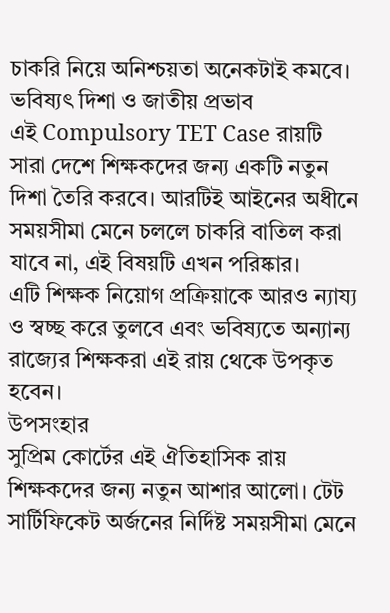চাকরি নিয়ে অনিশ্চয়তা অনেকটাই কমবে।
ভবিষ্যৎ দিশা ও জাতীয় প্রভাব
এই Compulsory TET Case রায়টি সারা দেশে শিক্ষকদের জন্য একটি নতুন দিশা তৈরি করবে। আরটিই আইনের অধীনে সময়সীমা মেনে চললে চাকরি বাতিল করা যাবে না, এই বিষয়টি এখন পরিষ্কার।
এটি শিক্ষক নিয়োগ প্রক্রিয়াকে আরও ন্যায্য ও স্বচ্ছ করে তুলবে এবং ভবিষ্যতে অন্যান্য রাজ্যের শিক্ষকরা এই রায় থেকে উপকৃত হবেন।
উপসংহার
সুপ্রিম কোর্টের এই ঐতিহাসিক রায় শিক্ষকদের জন্য নতুন আশার আলো। টেট সার্টিফিকেট অর্জনের নির্দিষ্ট সময়সীমা মেনে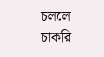চললে চাকরি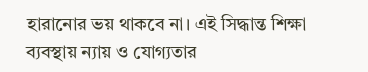হারানোর ভয় থাকবে না। এই সিদ্ধান্ত শিক্ষা ব্যবস্থায় ন্যায় ও যোগ্যতার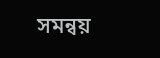সমন্বয়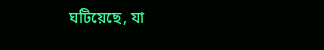ঘটিয়েছে, যা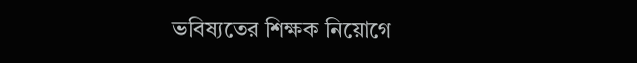ভবিষ্যতের শিক্ষক নিয়োগে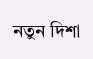নতুন দিশা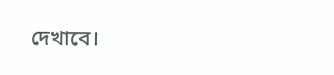দেখাবে।